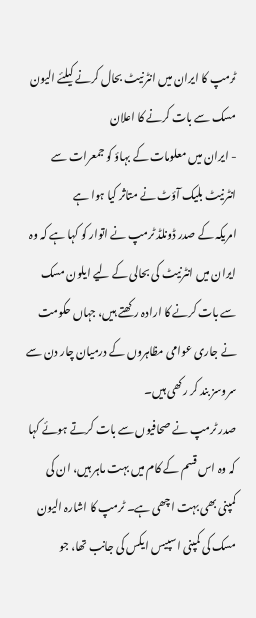ٹرمپ کا ایران میں انٹرنیٹ بحال کرنے کیلئے الیون مسک سے بات کرنے کا اعلان
- ایران میں معلومات کے بہاؤ کو جمعرات سے انٹرنیٹ بلیک آؤٹ نے متاثر کیا ہوا ہے
امریکہ کے صدر ڈونلڈ ٹرمپ نے اتوار کو کہا ہے کہ وہ ایران میں انٹرنیٹ کی بحالی کے لیے ایلون مسک سے بات کرنے کا ارادہ رکھتے ہیں، جہاں حکومت نے جاری عوامی مظاہروں کے درمیان چار دن سے سروسز بند کر رکھی ہیں۔
صدر ٹرمپ نے صحافیوں سے بات کرتے ہوئے کہا کہ وہ اس قسم کے کام میں بہت ماہر ہیں، ان کی کمپنی بھی بہت اچھی ہے۔ ٹرمپ کا اشارہ الیون مسک کی کمپنی اسپیس ایکس کی جانب تھا، جو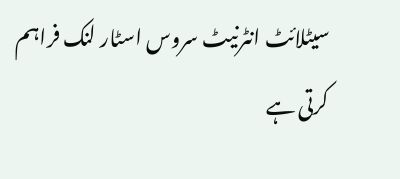سیٹلائٹ انٹرنیٹ سروس اسٹار لنک فراہم کرتی ہے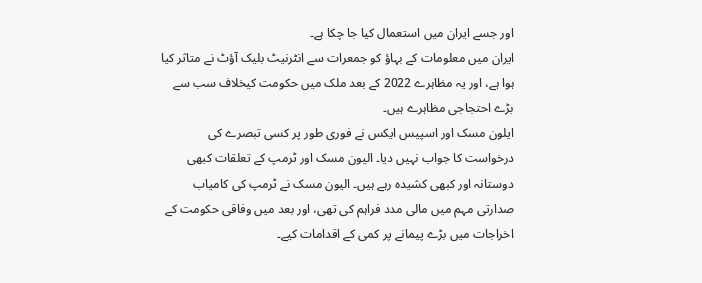اور جسے ایران میں استعمال کیا جا چکا ہے۔
ایران میں معلومات کے بہاؤ کو جمعرات سے انٹرنیٹ بلیک آؤٹ نے متاثر کیا ہوا ہے، اور یہ مظاہرے 2022 کے بعد ملک میں حکومت کیخلاف سب سے بڑے احتجاجی مظاہرے ہیں۔
ایلون مسک اور اسپیس ایکس نے فوری طور پر کسی تبصرے کی درخواست کا جواب نہیں دیا۔ الیون مسک اور ٹرمپ کے تعلقات کبھی دوستانہ اور کبھی کشیدہ رہے ہیں۔ الیون مسک نے ٹرمپ کی کامیاب صدارتی مہم میں مالی مدد فراہم کی تھی، اور بعد میں وفاقی حکومت کے اخراجات میں بڑے پیمانے پر کمی کے اقدامات کیے۔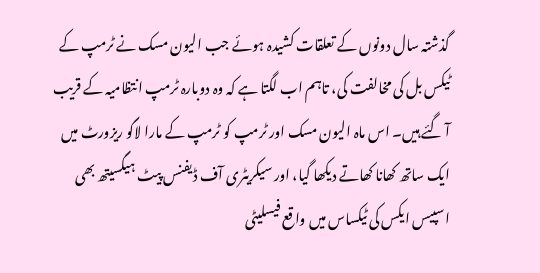گذشتہ سال دونوں کے تعلقات کشیدہ ہوئے جب الیون مسک نے ٹرمپ کے ٹیکس بل کی مخالفت کی، تاہم اب لگتا ہے کہ وہ دوبارہ ٹرمپ انتظامیہ کے قریب آ گئے ہیں۔ اس ماہ الیون مسک اور ٹرمپ کو ٹرمپ کے مارا لاگو ریزورٹ میں ایک ساتھ کھانا کھاتے دیکھا گیا، اور سیکریٹری آف ڈیفنس پیٹ ہیگسیتھ بھی اسپیس ایکس کی ٹیکساس میں واقع فیسلیٹی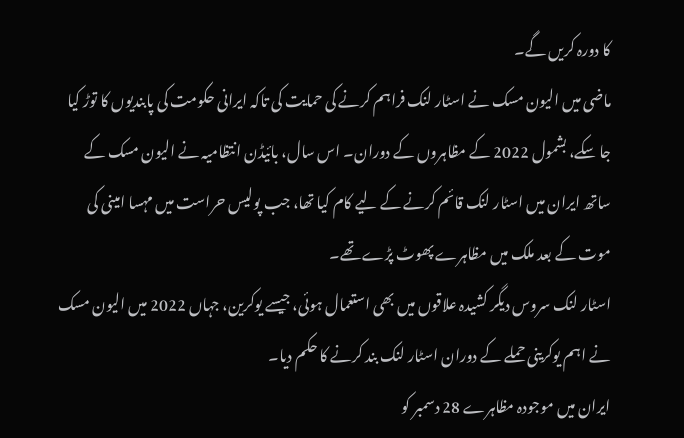کا دورہ کریں گے۔
ماضی میں الیون مسک نے اسٹار لنک فراہم کرنے کی حمایت کی تاکہ ایرانی حکومت کی پابندیوں کا توڑ کیا جا سکے، بشمول 2022 کے مظاہروں کے دوران۔ اس سال، بائیڈن انتظامیہ نے الیون مسک کے ساتھ ایران میں اسٹار لنک قائم کرنے کے لیے کام کیا تھا، جب پولیس حراست میں مہسا امینی کی موت کے بعد ملک میں مظاہرے پھوٹ پڑے تھے۔
اسٹار لنک سروس دیگر کشیدہ علاقوں میں بھی استعمال ہوئی، جیسے یوکرین، جہاں 2022 میں الیون مسک نے اہم یوکرینی حملے کے دوران اسٹار لنک بند کرنے کا حکم دیا۔
ایران میں موجودہ مظاہرے 28 دسمبر کو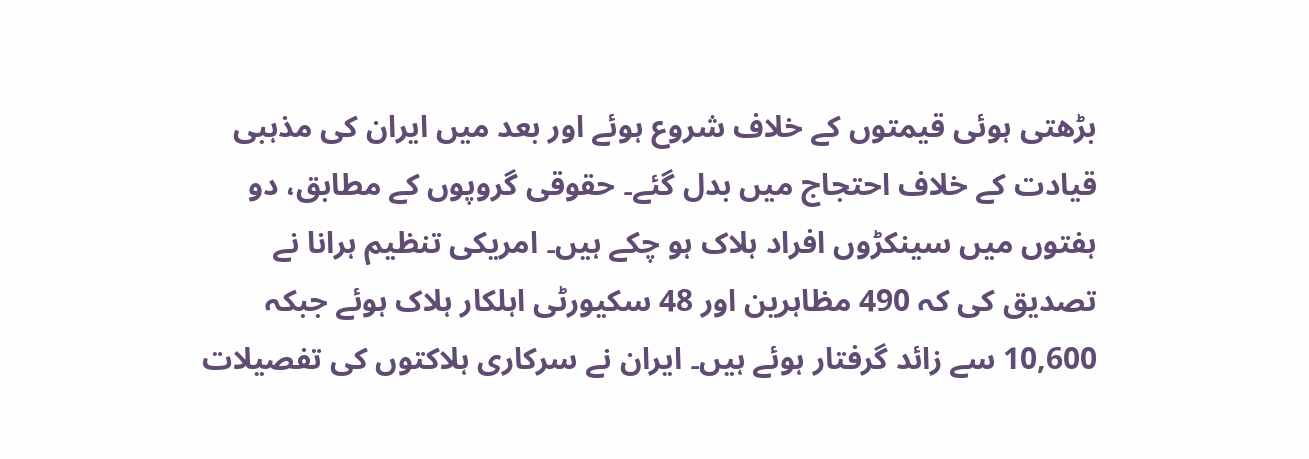بڑھتی ہوئی قیمتوں کے خلاف شروع ہوئے اور بعد میں ایران کی مذہبی قیادت کے خلاف احتجاج میں بدل گئے۔ حقوقی گروپوں کے مطابق، دو ہفتوں میں سینکڑوں افراد ہلاک ہو چکے ہیں۔ امریکی تنظیم ہرانا نے تصدیق کی کہ 490 مظاہرین اور 48 سکیورٹی اہلکار ہلاک ہوئے جبکہ 10,600 سے زائد گرفتار ہوئے ہیں۔ ایران نے سرکاری ہلاکتوں کی تفصیلات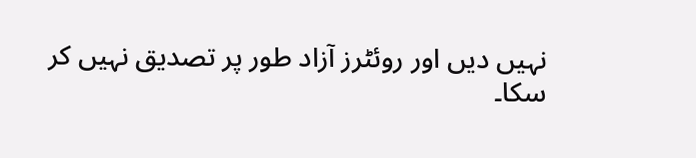نہیں دیں اور روئٹرز آزاد طور پر تصدیق نہیں کر سکا۔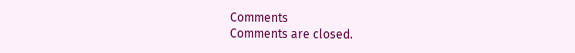Comments
Comments are closed.